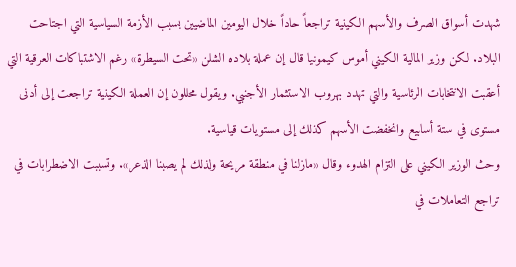شهدت أسواق الصرف والأسهم الكينية تراجعاً حاداً خلال اليومين الماضيين بسبب الأزمة السياسية التي اجتاحت البلاد. لكن وزير المالية الكيني أموس كيمونيا قال إن عملة بلاده الشلن «تحت السيطرة» رغم الاشتباكات العرقية التي أعقبت الانتخابات الرئاسية والتي تهدد بهروب الاستثمار الأجنبي. ويقول محللون إن العملة الكينية تراجعت إلى أدنى مستوى في ستة أسابيع وانخفضت الأسهم كذلك إلى مستويات قياسية.
وحث الوزير الكيني على التزام الهدوء وقال «مازلنا في منطقة مريحة ولذلك لم يصبنا الذعر». وتسببت الاضطرابات في تراجع التعاملات في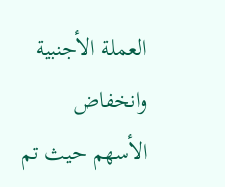العملة الأجنبية وانخفاض الأسهم حيث تم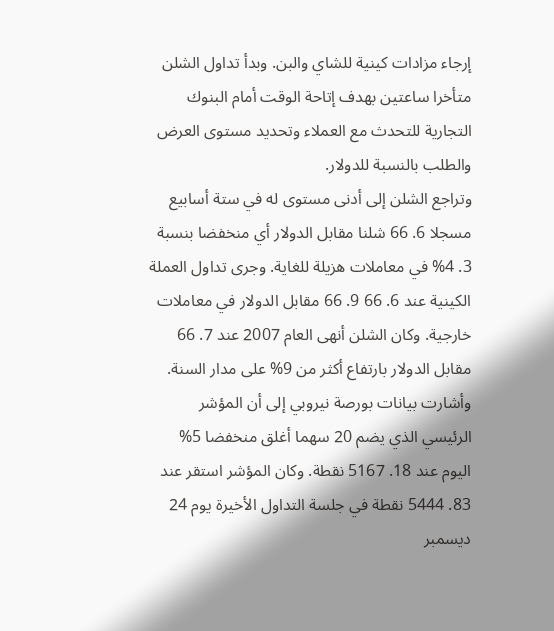إرجاء مزادات كينية للشاي والبن. وبدأ تداول الشلن متأخرا ساعتين بهدف إتاحة الوقت أمام البنوك التجارية للتحدث مع العملاء وتحديد مستوى العرض والطلب بالنسبة للدولار.
وتراجع الشلن إلى أدنى مستوى له في ستة أسابيع مسجلا 6. 66 شلنا مقابل الدولار أي منخفضا بنسبة 3. 4% في معاملات هزيلة للغاية. وجرى تداول العملة الكينية عند 6. 66 9. 66 مقابل الدولار في معاملات خارجية. وكان الشلن أنهى العام 2007 عند 7. 66 مقابل الدولار بارتفاع أكثر من 9% على مدار السنة.
وأشارت بيانات بورصة نيروبي إلى أن المؤشر الرئيسي الذي يضم 20 سهما أغلق منخفضا 5% اليوم عند 18. 5167 نقطة. وكان المؤشر استقر عند 83. 5444 نقطة في جلسة التداول الأخيرة يوم 24 ديسمبر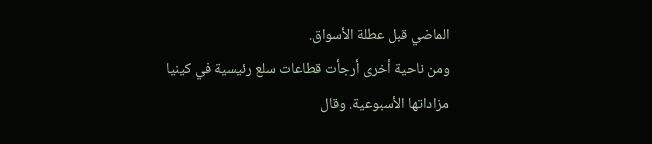الماضي قبل عطلة الأسواق.
ومن ناحية أخرى أرجأت قطاعات سلع رئيسية في كينيا مزاداتها الأسبوعية. وقال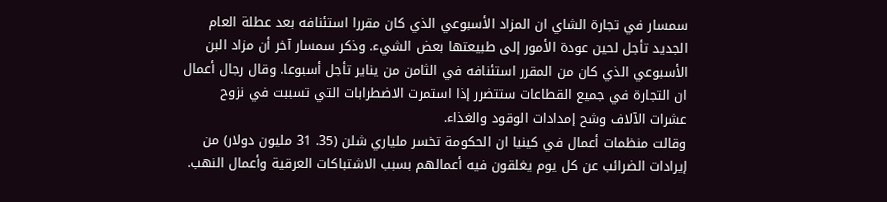سمسار في تجارة الشاي ان المزاد الأسبوعي الذي كان مقررا استئنافه بعد عطلة العام الجديد تأجل لحين عودة الأمور إلى طبيعتها بعض الشيء. وذكر سمسار آخر أن مزاد البن الأسبوعي الذي كان من المقرر استئنافه في الثامن من يناير تأجل أسبوعا. وقال رجال أعمال ان التجارة في جميع القطاعات ستتضرر إذا استمرت الاضطرابات التي تسببت في نزوح عشرات الآلاف وشح إمدادات الوقود والغذاء.
وقالت منظمات أعمال في كينيا ان الحكومة تخسر ملياري شلن (35. 31 مليون دولار) من إيرادات الضرائب عن كل يوم يغلقون فيه أعمالهم بسبب الاشتباكات العرقية وأعمال النهب.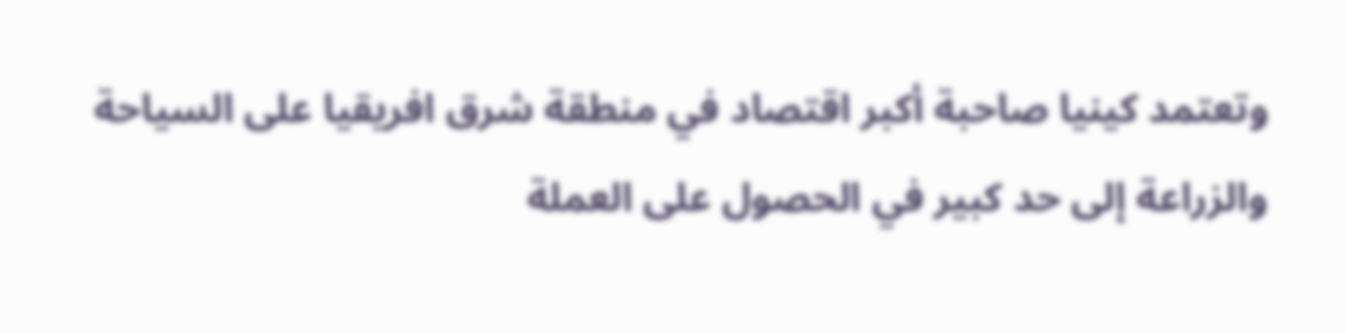وتعتمد كينيا صاحبة أكبر اقتصاد في منطقة شرق افريقيا على السياحة والزراعة إلى حد كبير في الحصول على العملة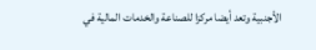الأجنبية وتعد أيضا مركزا للصناعة والخدمات المالية في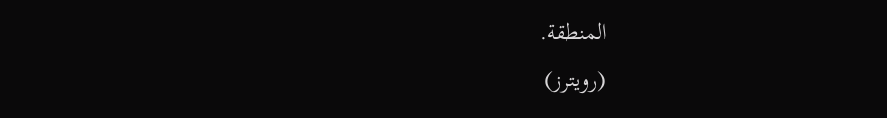المنطقة.
(رويترز)